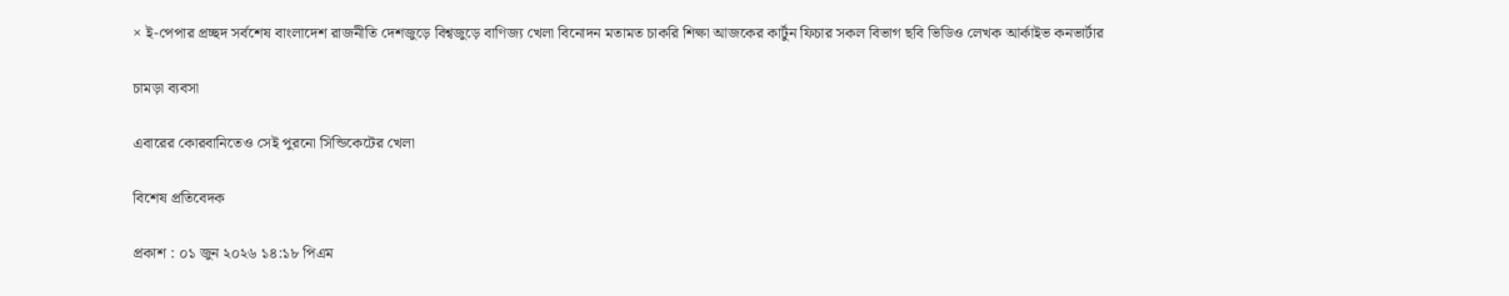× ই-পেপার প্রচ্ছদ সর্বশেষ বাংলাদেশ রাজনীতি দেশজুড়ে বিশ্বজুড়ে বাণিজ্য খেলা বিনোদন মতামত চাকরি শিক্ষা আজকের কার্টুন ফিচার সকল বিভাগ ছবি ভিডিও লেখক আর্কাইভ কনভার্টার

চামড়া ব্যবসা

এবারের কোরবানিতেও সেই পুরনো সিন্ডিকেটের খেলা

বিশেষ প্রতিবেদক

প্রকাশ : ০১ জুন ২০২৬ ১৪:১৮ পিএম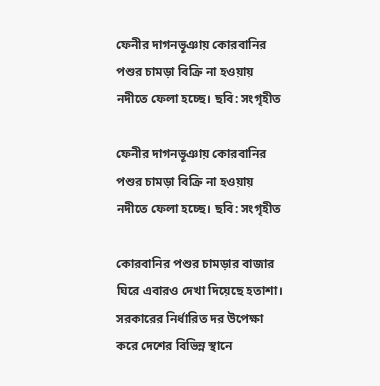ফেনীর দাগনভূঞায় কোরবানির পশুর চামড়া বিক্রি না হওয়ায় নদীতে ফেলা হচ্ছে। ছবি: সংগৃহীত

ফেনীর দাগনভূঞায় কোরবানির পশুর চামড়া বিক্রি না হওয়ায় নদীতে ফেলা হচ্ছে। ছবি: সংগৃহীত

কোরবানির পশুর চামড়ার বাজার ঘিরে এবারও দেখা দিয়েছে হতাশা। সরকারের নির্ধারিত দর উপেক্ষা করে দেশের বিভিন্ন স্থানে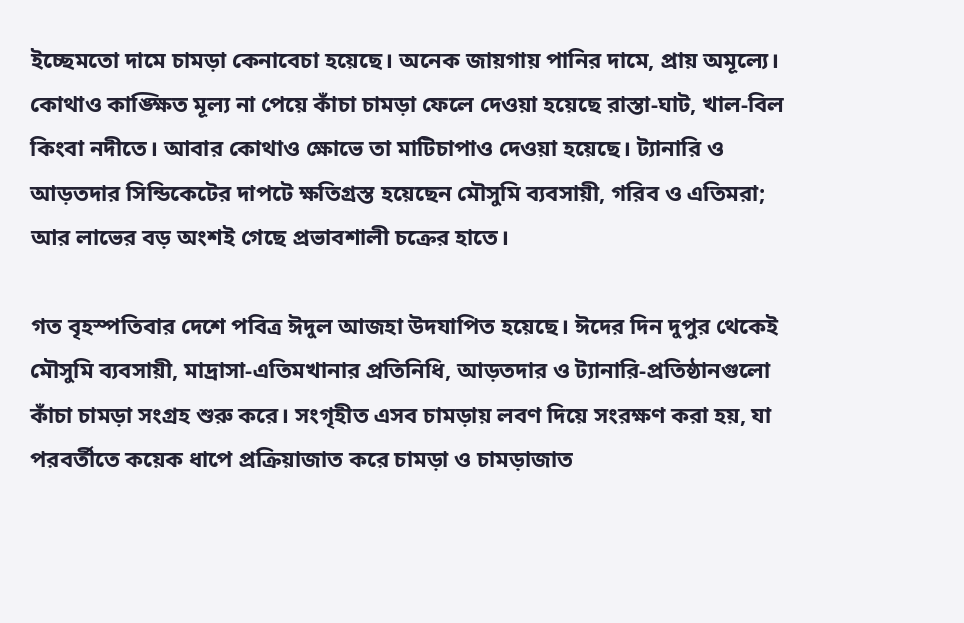ইচ্ছেমতো দামে চামড়া কেনাবেচা হয়েছে। অনেক জায়গায় পানির দামে, প্রায় অমূল্যে। কোথাও কাঙ্ক্ষিত মূল্য না পেয়ে কাঁচা চামড়া ফেলে দেওয়া হয়েছে রাস্তা-ঘাট, খাল-বিল কিংবা নদীতে। আবার কোথাও ক্ষোভে তা মাটিচাপাও দেওয়া হয়েছে। ট্যানারি ও আড়তদার সিন্ডিকেটের দাপটে ক্ষতিগ্রস্ত হয়েছেন মৌসুমি ব্যবসায়ী, গরিব ও এতিমরা; আর লাভের বড় অংশই গেছে প্রভাবশালী চক্রের হাতে।

গত বৃহস্পতিবার দেশে পবিত্র ঈদুল আজহা উদযাপিত হয়েছে। ঈদের দিন দুপুর থেকেই মৌসুমি ব্যবসায়ী, মাদ্রাসা-এতিমখানার প্রতিনিধি, আড়তদার ও ট্যানারি-প্রতিষ্ঠানগুলো কাঁচা চামড়া সংগ্রহ শুরু করে। সংগৃহীত এসব চামড়ায় লবণ দিয়ে সংরক্ষণ করা হয়, যা পরবর্তীতে কয়েক ধাপে প্রক্রিয়াজাত করে চামড়া ও চামড়াজাত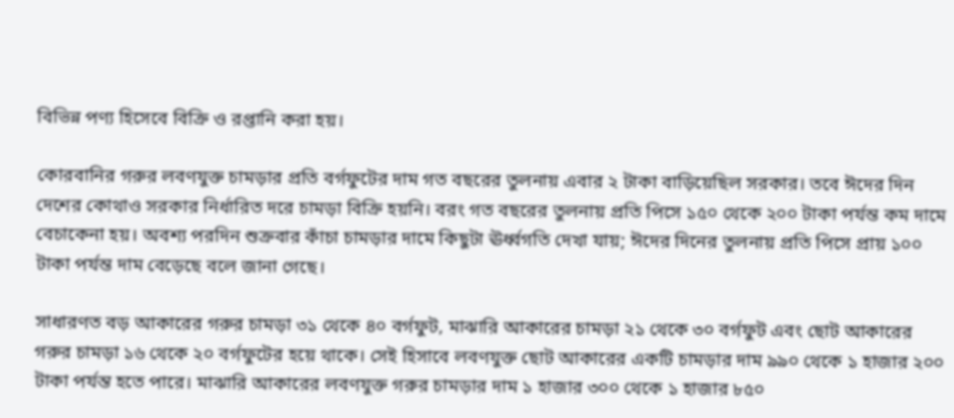বিভিন্ন পণ্য হিসেবে বিক্রি ও রপ্তানি করা হয়।

কোরবানির গরুর লবণযুক্ত চামড়ার প্রতি বর্গফুটের দাম গত বছরের তুলনায় এবার ২ টাকা বাড়িয়েছিল সরকার। তবে ঈদের দিন দেশের কোথাও সরকার নির্ধারিত দরে চামড়া বিক্রি হয়নি। বরং গত বছরের তুলনায় প্রতি পিসে ১৫০ থেকে ২০০ টাকা পর্যন্ত কম দামে বেচাকেনা হয়। অবশ্য পরদিন শুক্রবার কাঁচা চামড়ার দামে কিছুটা ঊর্ধ্বগতি দেখা যায়; ঈদের দিনের তুলনায় প্রতি পিসে প্রায় ১০০ টাকা পর্যন্ত দাম বেড়েছে বলে জানা গেছে।

সাধারণত বড় আকারের গরুর চামড়া ৩১ থেকে ৪০ বর্গফুট, মাঝারি আকারের চামড়া ২১ থেকে ৩০ বর্গফুট এবং ছোট আকারের গরুর চামড়া ১৬ থেকে ২০ বর্গফুটের হয়ে থাকে। সেই হিসাবে লবণযুক্ত ছোট আকারের একটি চামড়ার দাম ৯৯০ থেকে ১ হাজার ২০০ টাকা পর্যন্ত হতে পারে। মাঝারি আকারের লবণযুক্ত গরুর চামড়ার দাম ১ হাজার ৩০০ থেকে ১ হাজার ৮৫০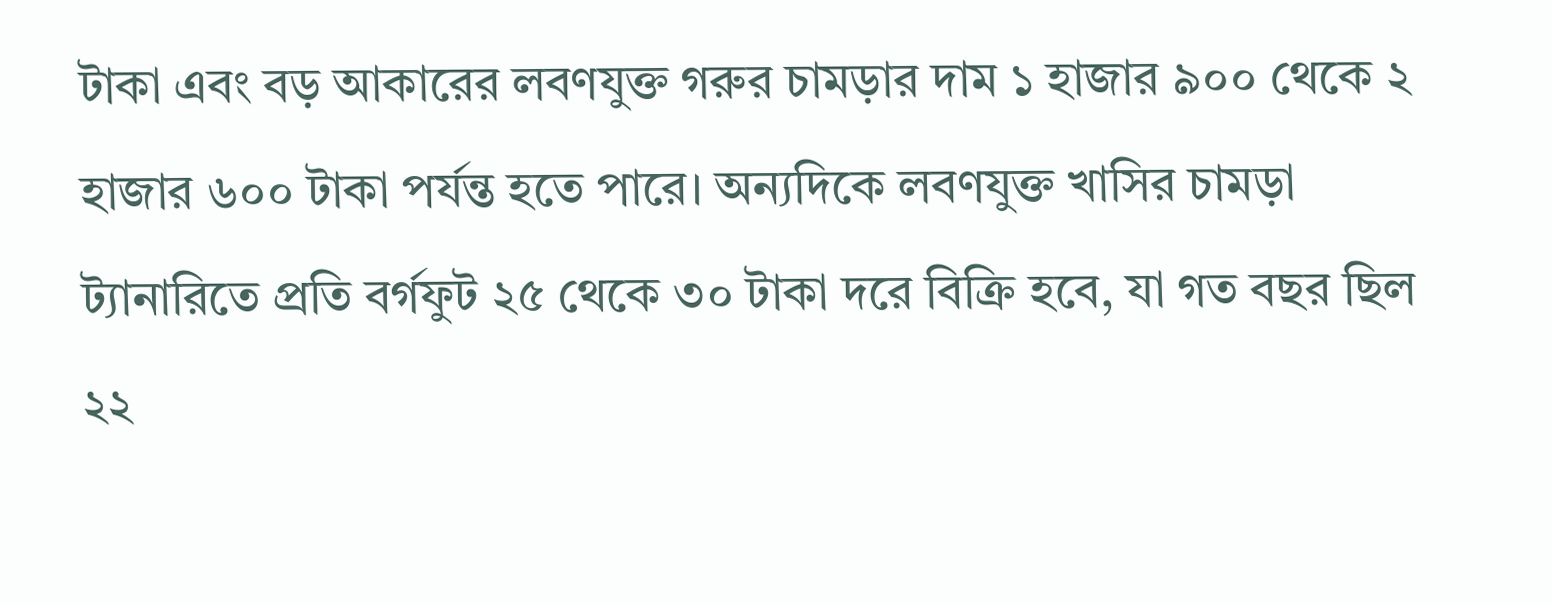টাকা এবং বড় আকারের লবণযুক্ত গরুর চামড়ার দাম ১ হাজার ৯০০ থেকে ২ হাজার ৬০০ টাকা পর্যন্ত হতে পারে। অন্যদিকে লবণযুক্ত খাসির চামড়া ট্যানারিতে প্রতি বর্গফুট ২৫ থেকে ৩০ টাকা দরে বিক্রি হবে, যা গত বছর ছিল ২২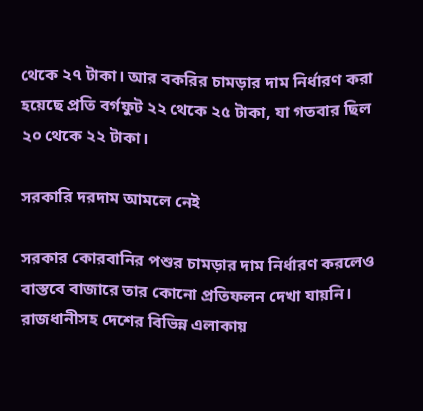থেকে ২৭ টাকা। আর বকরির চামড়ার দাম নির্ধারণ করা হয়েছে প্রতি বর্গফুট ২২ থেকে ২৫ টাকা, যা গতবার ছিল ২০ থেকে ২২ টাকা।

সরকারি দরদাম আমলে নেই

সরকার কোরবানির পশুর চামড়ার দাম নির্ধারণ করলেও বাস্তবে বাজারে তার কোনো প্রতিফলন দেখা যায়নি। রাজধানীসহ দেশের বিভিন্ন এলাকায়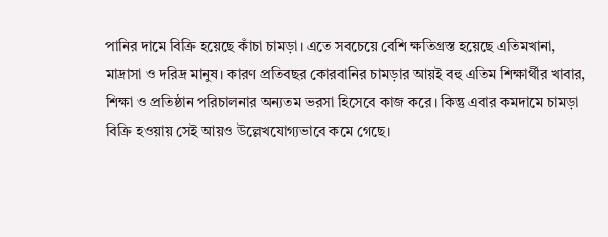পানির দামে বিক্রি হয়েছে কাঁচা চামড়া। এতে সবচেয়ে বেশি ক্ষতিগ্রস্ত হয়েছে এতিমখানা, মাদ্রাসা ও দরিদ্র মানুষ। কারণ প্রতিবছর কোরবানির চামড়ার আয়ই বহু এতিম শিক্ষার্থীর খাবার, শিক্ষা ও প্রতিষ্ঠান পরিচালনার অন্যতম ভরসা হিসেবে কাজ করে। কিন্তু এবার কমদামে চামড়া বিক্রি হওয়ায় সেই আয়ও উল্লেখযোগ্যভাবে কমে গেছে।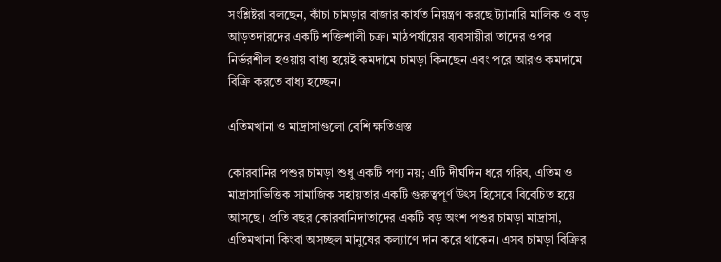সংশ্লিষ্টরা বলছেন, কাঁচা চামড়ার বাজার কার্যত নিয়ন্ত্রণ করছে ট্যানারি মালিক ও বড় আড়তদারদের একটি শক্তিশালী চক্র। মাঠপর্যায়ের ব্যবসায়ীরা তাদের ওপর নির্ভরশীল হওয়ায় বাধ্য হয়েই কমদামে চামড়া কিনছেন এবং পরে আরও কমদামে বিক্রি করতে বাধ্য হচ্ছেন।

এতিমখানা ও মাদ্রাসাগুলো বেশি ক্ষতিগ্রস্ত

কোরবানির পশুর চামড়া শুধু একটি পণ্য নয়; এটি দীর্ঘদিন ধরে গরিব, এতিম ও মাদ্রাসাভিত্তিক সামাজিক সহায়তার একটি গুরুত্বপূর্ণ উৎস হিসেবে বিবেচিত হয়ে আসছে। প্রতি বছর কোরবানিদাতাদের একটি বড় অংশ পশুর চামড়া মাদ্রাসা, এতিমখানা কিংবা অসচ্ছল মানুষের কল্যাণে দান করে থাকেন। এসব চামড়া বিক্রির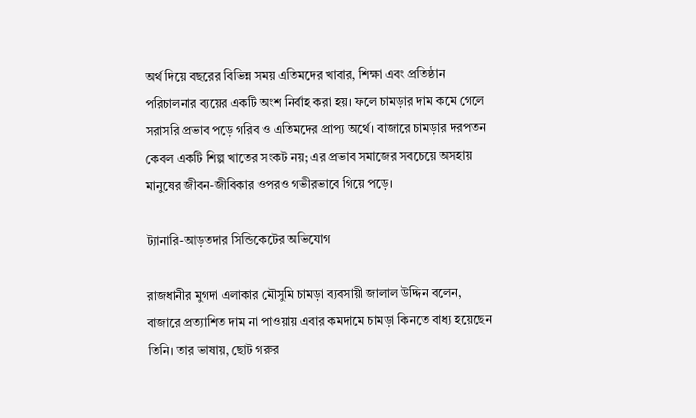অর্থ দিয়ে বছরের বিভিন্ন সময় এতিমদের খাবার, শিক্ষা এবং প্রতিষ্ঠান পরিচালনার ব্যয়ের একটি অংশ নির্বাহ করা হয়। ফলে চামড়ার দাম কমে গেলে সরাসরি প্রভাব পড়ে গরিব ও এতিমদের প্রাপ্য অর্থে। বাজারে চামড়ার দরপতন কেবল একটি শিল্প খাতের সংকট নয়; এর প্রভাব সমাজের সবচেয়ে অসহায় মানুষের জীবন-জীবিকার ওপরও গভীরভাবে গিয়ে পড়ে।

ট্যানারি-আড়তদার সিন্ডিকেটের অভিযোগ

রাজধানীর মুগদা এলাকার মৌসুমি চামড়া ব্যবসায়ী জালাল উদ্দিন বলেন, বাজারে প্রত্যাশিত দাম না পাওয়ায় এবার কমদামে চামড়া কিনতে বাধ্য হয়েছেন তিনি। তার ভাষায়, ছোট গরুর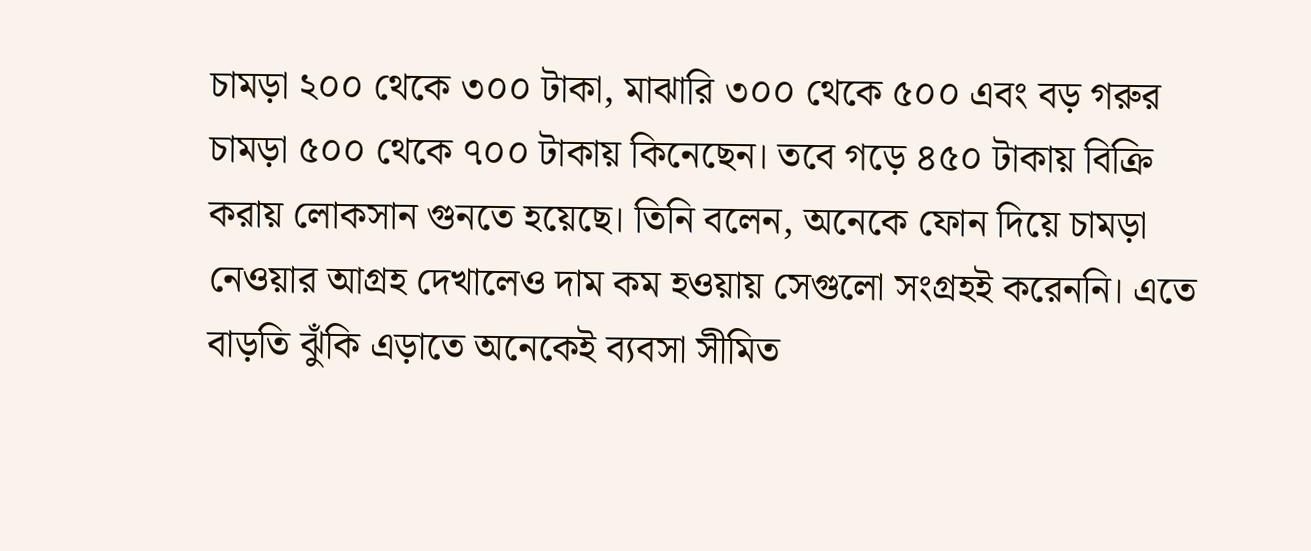চামড়া ২০০ থেকে ৩০০ টাকা, মাঝারি ৩০০ থেকে ৫০০ এবং বড় গরুর চামড়া ৫০০ থেকে ৭০০ টাকায় কিনেছেন। তবে গড়ে ৪৫০ টাকায় বিক্রি করায় লোকসান গুনতে হয়েছে। তিনি বলেন, অনেকে ফোন দিয়ে চামড়া নেওয়ার আগ্রহ দেখালেও দাম কম হওয়ায় সেগুলো সংগ্রহই করেননি। এতে বাড়তি ঝুঁকি এড়াতে অনেকেই ব্যবসা সীমিত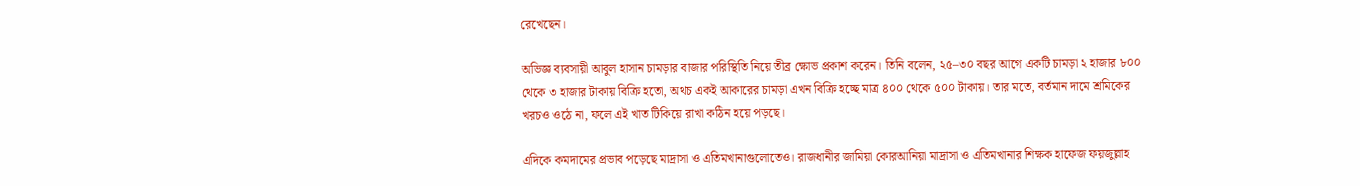রেখেছেন।

অভিজ্ঞ ব্যবসায়ী আবুল হাসান চামড়ার বাজার পরিস্থিতি নিয়ে তীব্র ক্ষোভ প্রকাশ করেন। তিনি বলেন, ২৫–৩০ বছর আগে একটি চামড়া ২ হাজার ৮০০ থেকে ৩ হাজার টাকায় বিক্রি হতো, অথচ একই আকারের চামড়া এখন বিক্রি হচ্ছে মাত্র ৪০০ থেকে ৫০০ টাকায়। তার মতে, বর্তমান দামে শ্রমিকের খরচও ওঠে না, ফলে এই খাত টিকিয়ে রাখা কঠিন হয়ে পড়ছে।

এদিকে কমদামের প্রভাব পড়েছে মাদ্রাসা ও এতিমখানাগুলোতেও। রাজধানীর জামিয়া কোরআনিয়া মাদ্রাসা ও এতিমখানার শিক্ষক হাফেজ ফয়জুল্লাহ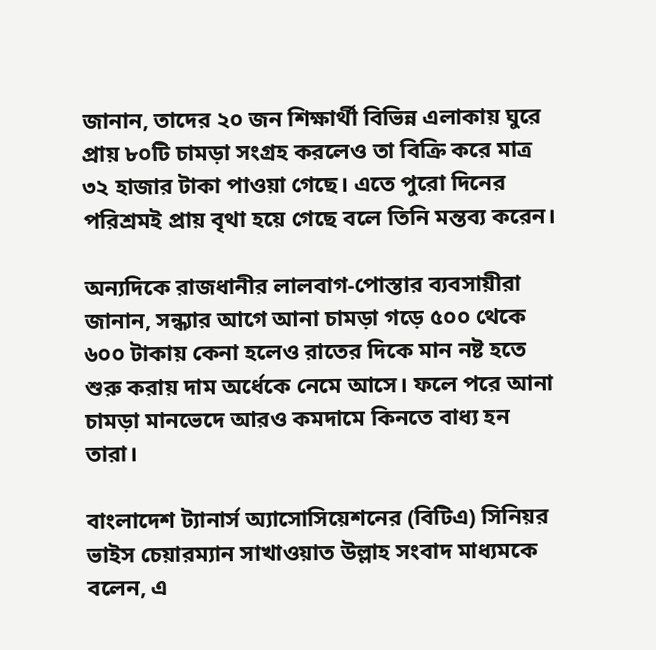জানান, তাদের ২০ জন শিক্ষার্থী বিভিন্ন এলাকায় ঘুরে প্রায় ৮০টি চামড়া সংগ্রহ করলেও তা বিক্রি করে মাত্র ৩২ হাজার টাকা পাওয়া গেছে। এতে পুরো দিনের পরিশ্রমই প্রায় বৃথা হয়ে গেছে বলে তিনি মন্তব্য করেন।

অন্যদিকে রাজধানীর লালবাগ-পোস্তার ব্যবসায়ীরা জানান, সন্ধ্যার আগে আনা চামড়া গড়ে ৫০০ থেকে ৬০০ টাকায় কেনা হলেও রাতের দিকে মান নষ্ট হতে শুরু করায় দাম অর্ধেকে নেমে আসে। ফলে পরে আনা চামড়া মানভেদে আরও কমদামে কিনতে বাধ্য হন তারা।

বাংলাদেশ ট্যানার্স অ্যাসোসিয়েশনের (বিটিএ) সিনিয়র ভাইস চেয়ারম্যান সাখাওয়াত উল্লাহ সংবাদ মাধ্যমকে বলেন, এ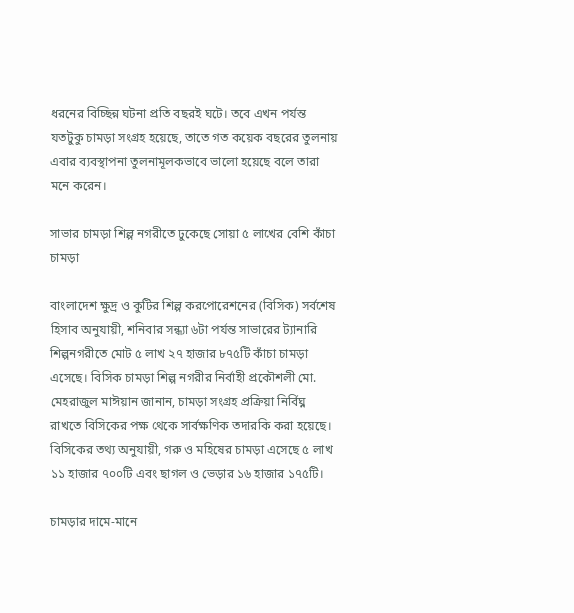ধরনের বিচ্ছিন্ন ঘটনা প্রতি বছরই ঘটে। তবে এখন পর্যন্ত যতটুকু চামড়া সংগ্রহ হয়েছে, তাতে গত কয়েক বছরের তুলনায় এবার ব্যবস্থাপনা তুলনামূলকভাবে ভালো হয়েছে বলে তারা মনে করেন।

সাভার চামড়া শিল্প নগরীতে ঢুকেছে সোয়া ৫ লাখের বেশি কাঁচা চামড়া

বাংলাদেশ ক্ষুদ্র ও কুটির শিল্প করপোরেশনের (বিসিক) সর্বশেষ হিসাব অনুযায়ী, শনিবার সন্ধ্যা ৬টা পর্যন্ত সাভারের ট্যানারি শিল্পনগরীতে মোট ৫ লাখ ২৭ হাজার ৮৭৫টি কাঁচা চামড়া এসেছে। বিসিক চামড়া শিল্প নগরীর নির্বাহী প্রকৌশলী মো. মেহরাজুল মাঈয়ান জানান, চামড়া সংগ্রহ প্রক্রিয়া নির্বিঘ্ন রাখতে বিসিকের পক্ষ থেকে সার্বক্ষণিক তদারকি করা হয়েছে। বিসিকের তথ্য অনুযায়ী, গরু ও মহিষের চামড়া এসেছে ৫ লাখ ১১ হাজার ৭০০টি এবং ছাগল ও ভেড়ার ১৬ হাজার ১৭৫টি।

চামড়ার দামে-মানে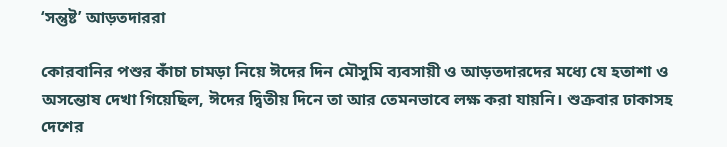‘সন্তুষ্ট’ আড়তদাররা

কোরবানির পশুর কাঁচা চামড়া নিয়ে ঈদের দিন মৌসুমি ব্যবসায়ী ও আড়তদারদের মধ্যে যে হতাশা ও অসন্তোষ দেখা গিয়েছিল, ঈদের দ্বিতীয় দিনে তা আর তেমনভাবে লক্ষ করা যায়নি। শুক্রবার ঢাকাসহ দেশের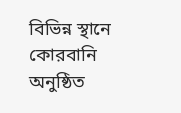বিভিন্ন স্থানে কোরবানি অনুষ্ঠিত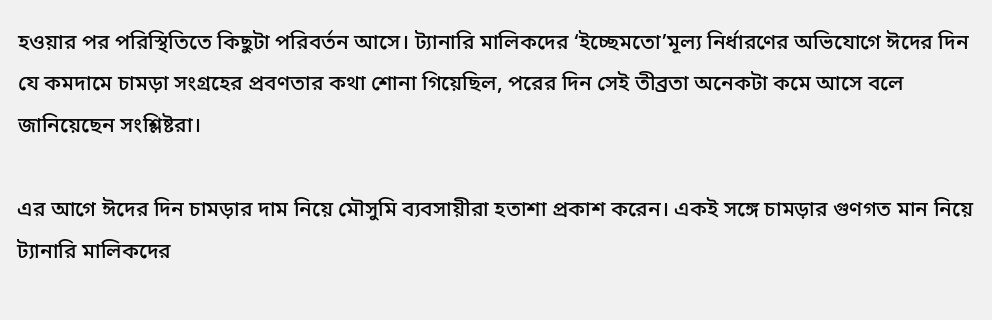হওয়ার পর পরিস্থিতিতে কিছুটা পরিবর্তন আসে। ট্যানারি মালিকদের ‘ইচ্ছেমতো’মূল্য নির্ধারণের অভিযোগে ঈদের দিন যে কমদামে চামড়া সংগ্রহের প্রবণতার কথা শোনা গিয়েছিল, পরের দিন সেই তীব্রতা অনেকটা কমে আসে বলে জানিয়েছেন সংশ্লিষ্টরা।

এর আগে ঈদের দিন চামড়ার দাম নিয়ে মৌসুমি ব্যবসায়ীরা হতাশা প্রকাশ করেন। একই সঙ্গে চামড়ার গুণগত মান নিয়ে ট্যানারি মালিকদের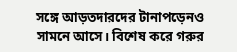সঙ্গে আড়তদারদের টানাপড়েনও সামনে আসে। বিশেষ করে গরুর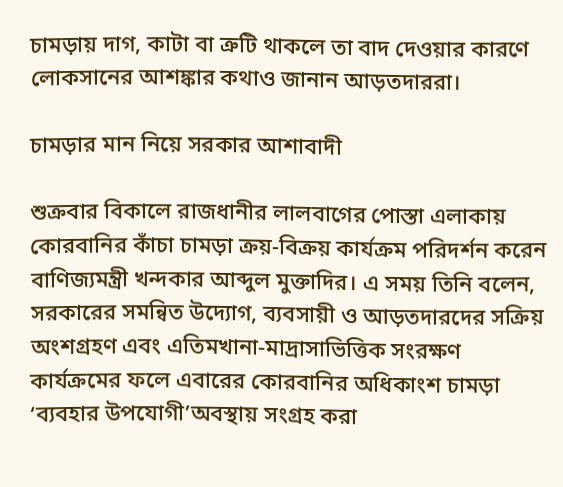চামড়ায় দাগ, কাটা বা ত্রুটি থাকলে তা বাদ দেওয়ার কারণে লোকসানের আশঙ্কার কথাও জানান আড়তদাররা।

চামড়ার মান নিয়ে সরকার আশাবাদী

শুক্রবার বিকালে রাজধানীর লালবাগের পোস্তা এলাকায় কোরবানির কাঁচা চামড়া ক্রয়-বিক্রয় কার্যক্রম পরিদর্শন করেন বাণিজ্যমন্ত্রী খন্দকার আব্দুল মুক্তাদির। এ সময় তিনি বলেন, সরকারের সমন্বিত উদ্যোগ, ব্যবসায়ী ও আড়তদারদের সক্রিয় অংশগ্রহণ এবং এতিমখানা-মাদ্রাসাভিত্তিক সংরক্ষণ কার্যক্রমের ফলে এবারের কোরবানির অধিকাংশ চামড়া ‘ব্যবহার উপযোগী’অবস্থায় সংগ্রহ করা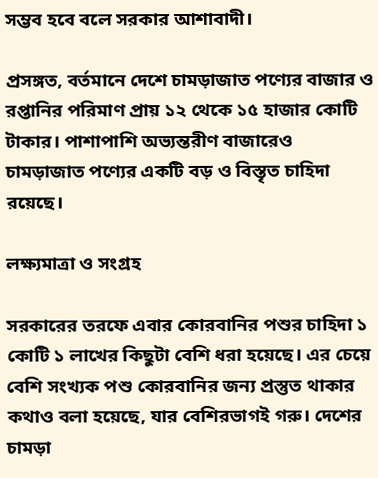সম্ভব হবে বলে সরকার আশাবাদী।

প্রসঙ্গত, বর্তমানে দেশে চামড়াজাত পণ্যের বাজার ও রপ্তানির পরিমাণ প্রায় ১২ থেকে ১৫ হাজার কোটি টাকার। পাশাপাশি অভ্যন্তরীণ বাজারেও চামড়াজাত পণ্যের একটি বড় ও বিস্তৃত চাহিদা রয়েছে।

লক্ষ্যমাত্রা ও সংগ্রহ

সরকারের তরফে এবার কোরবানির পশুর চাহিদা ১ কোটি ১ লাখের কিছুটা বেশি ধরা হয়েছে। এর চেয়ে বেশি সংখ্যক পশু কোরবানির জন্য প্রস্তুত থাকার কথাও বলা হয়েছে, যার বেশিরভাগই গরু। দেশের চামড়া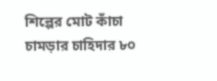শিল্পের মোট কাঁচা চামড়ার চাহিদার ৮০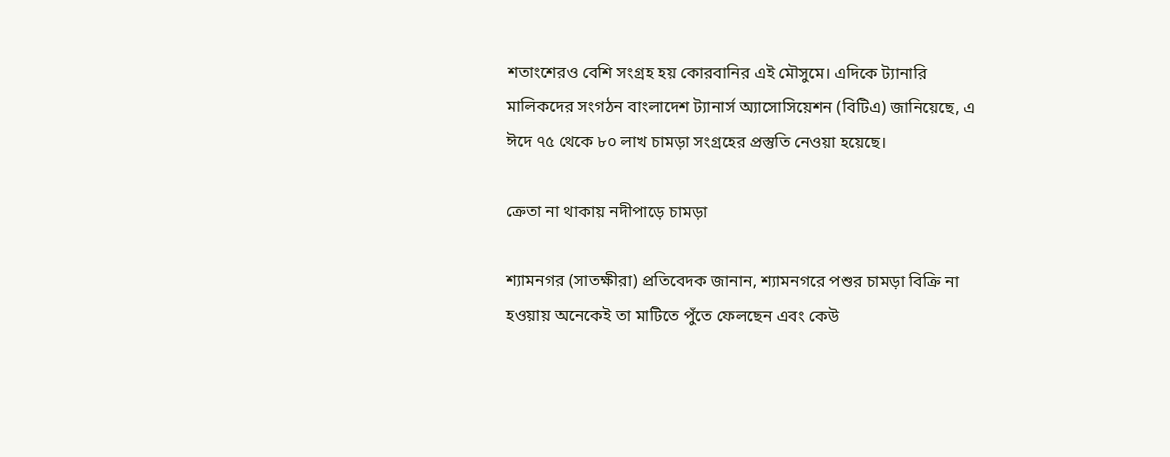শতাংশেরও বেশি সংগ্রহ হয় কোরবানির এই মৌসুমে। এদিকে ট্যানারি মালিকদের সংগঠন বাংলাদেশ ট্যানার্স অ্যাসোসিয়েশন (বিটিএ) জানিয়েছে, এ ঈদে ৭৫ থেকে ৮০ লাখ চামড়া সংগ্রহের প্রস্তুতি নেওয়া হয়েছে।

ক্রেতা না থাকায় নদীপাড়ে চামড়া

শ্যামনগর (সাতক্ষীরা) প্রতিবেদক জানান, শ্যামনগরে পশুর চামড়া বিক্রি না হওয়ায় অনেকেই তা মাটিতে পুঁতে ফেলছেন এবং কেউ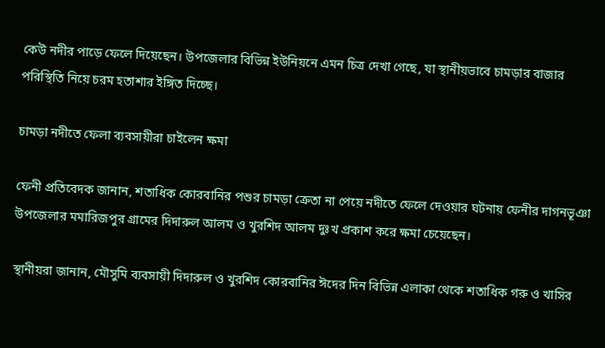কেউ নদীর পাড়ে ফেলে দিয়েছেন। উপজেলার বিভিন্ন ইউনিয়নে এমন চিত্র দেখা গেছে, যা স্থানীয়ভাবে চামড়ার বাজার পরিস্থিতি নিয়ে চরম হতাশার ইঙ্গিত দিচ্ছে।

চামড়া নদীতে ফেলা ব্যবসায়ীরা চাইলেন ক্ষমা

ফেনী প্রতিবেদক জানান, শতাধিক কোরবানির পশুর চামড়া ক্রেতা না পেয়ে নদীতে ফেলে দেওয়ার ঘটনায় ফেনীর দাগনভূঞা উপজেলার মমারিজপুর গ্রামের দিদারুল আলম ও খুরশিদ আলম দুঃখ প্রকাশ করে ক্ষমা চেয়েছেন।

স্থানীয়রা জানান, মৌসুমি ব্যবসায়ী দিদারুল ও খুরশিদ কোরবানির ঈদের দিন বিভিন্ন এলাকা থেকে শতাধিক গরু ও খাসির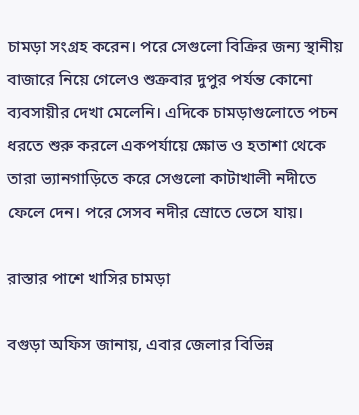চামড়া সংগ্রহ করেন। পরে সেগুলো বিক্রির জন্য স্থানীয় বাজারে নিয়ে গেলেও শুক্রবার দুপুর পর্যন্ত কোনো ব্যবসায়ীর দেখা মেলেনি। এদিকে চামড়াগুলোতে পচন ধরতে শুরু করলে একপর্যায়ে ক্ষোভ ও হতাশা থেকে তারা ভ্যানগাড়িতে করে সেগুলো কাটাখালী নদীতে ফেলে দেন। পরে সেসব নদীর স্রোতে ভেসে যায়।

রাস্তার পাশে খাসির চামড়া

বগুড়া অফিস জানায়, এবার জেলার বিভিন্ন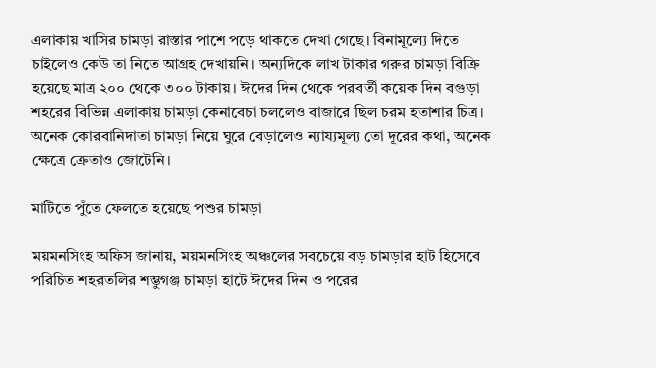এলাকায় খাসির চামড়া রাস্তার পাশে পড়ে থাকতে দেখা গেছে। বিনামূল্যে দিতে চাইলেও কেউ তা নিতে আগ্রহ দেখায়নি। অন্যদিকে লাখ টাকার গরুর চামড়া বিক্রি হয়েছে মাত্র ২০০ থেকে ৩০০ টাকায়। ঈদের দিন থেকে পরবর্তী কয়েক দিন বগুড়া শহরের বিভিন্ন এলাকায় চামড়া কেনাবেচা চললেও বাজারে ছিল চরম হতাশার চিত্র। অনেক কোরবানিদাতা চামড়া নিয়ে ঘুরে বেড়ালেও ন্যায্যমূল্য তো দূরের কথা, অনেক ক্ষেত্রে ক্রেতাও জোটেনি।

মাটিতে পুঁতে ফেলতে হয়েছে পশুর চামড়া

ময়মনসিংহ অফিস জানায়, ময়মনসিংহ অঞ্চলের সবচেয়ে বড় চামড়ার হাট হিসেবে পরিচিত শহরতলির শম্ভুগঞ্জ চামড়া হাটে ঈদের দিন ও পরের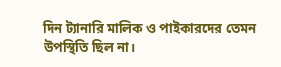দিন ট্যানারি মালিক ও পাইকারদের তেমন উপস্থিতি ছিল না।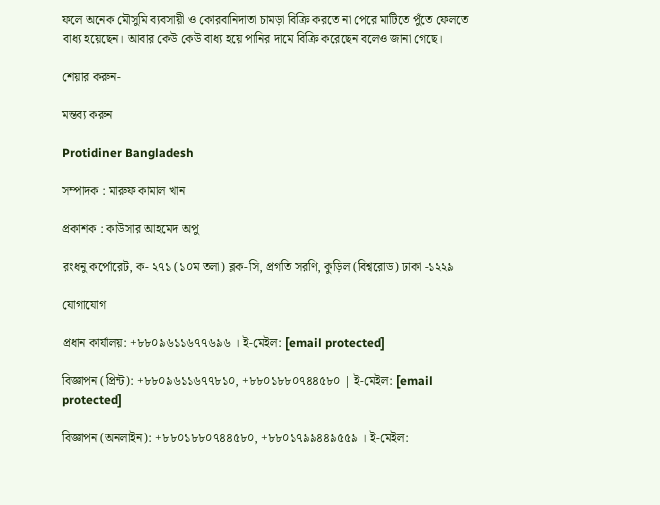ফলে অনেক মৌসুমি ব্যবসায়ী ও কোরবানিদাতা চামড়া বিক্রি করতে না পেরে মাটিতে পুঁতে ফেলতে বাধ্য হয়েছেন। আবার কেউ কেউ বাধ্য হয়ে পানির দামে বিক্রি করেছেন বলেও জানা গেছে।

শেয়ার করুন-

মন্তব্য করুন

Protidiner Bangladesh

সম্পাদক : মারুফ কামাল খান

প্রকাশক : কাউসার আহমেদ অপু

রংধনু কর্পোরেট, ক- ২৭১ (১০ম তলা) ব্লক-সি, প্রগতি সরণি, কুড়িল (বিশ্বরোড) ঢাকা -১২২৯

যোগাযোগ

প্রধান কার্যালয়: +৮৮০৯৬১১৬৭৭৬৯৬ । ই-মেইল: [email protected]

বিজ্ঞাপন (প্রিন্ট): +৮৮০৯৬১১৬৭৭৮১০, +৮৮০১৮৮০৭৪৪৫৮০ | ই-মেইল: [email protected]

বিজ্ঞাপন (অনলাইন): +৮৮০১৮৮০৭৪৪৫৮০, +৮৮০১৭৯৯৪৪৯৫৫৯ । ই-মেইল: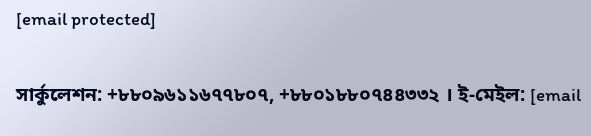[email protected]

সার্কুলেশন: +৮৮০৯৬১১৬৭৭৮০৭, +৮৮০১৮৮০৭৪৪৩৩২ । ই-মেইল: [email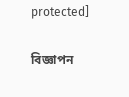protected]

বিজ্ঞাপন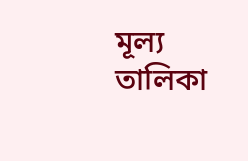মূল্য তালিকা